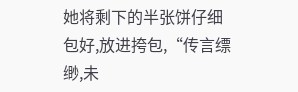她将剩下的半张饼仔细包好,放进挎包,“传言缥缈,未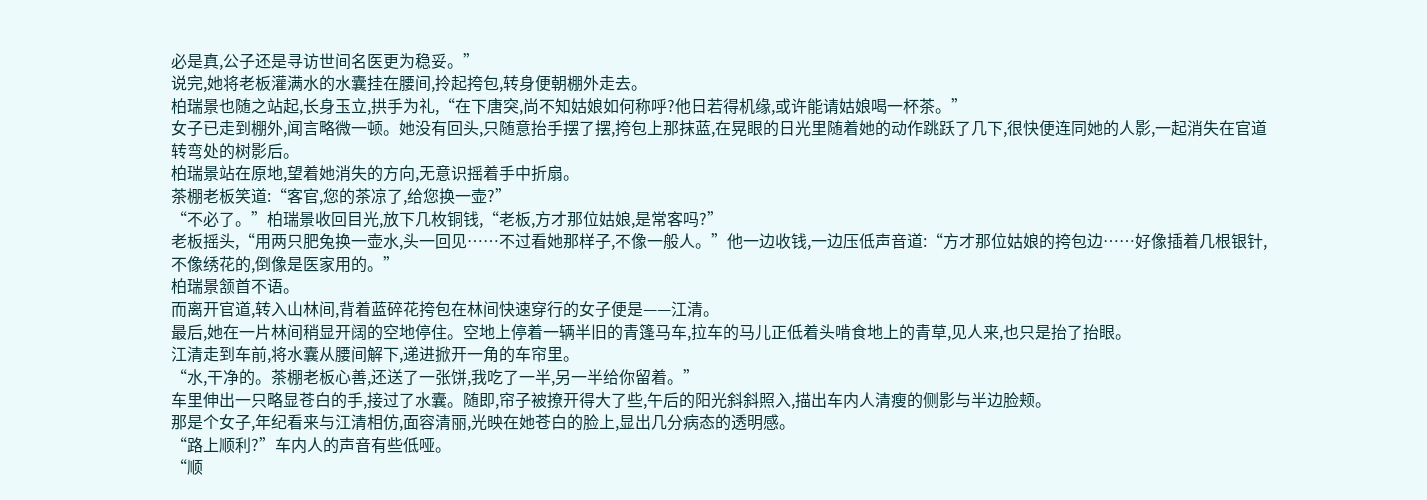必是真,公子还是寻访世间名医更为稳妥。”
说完,她将老板灌满水的水囊挂在腰间,拎起挎包,转身便朝棚外走去。
柏瑞景也随之站起,长身玉立,拱手为礼,“在下唐突,尚不知姑娘如何称呼?他日若得机缘,或许能请姑娘喝一杯茶。”
女子已走到棚外,闻言略微一顿。她没有回头,只随意抬手摆了摆,挎包上那抹蓝,在晃眼的日光里随着她的动作跳跃了几下,很快便连同她的人影,一起消失在官道转弯处的树影后。
柏瑞景站在原地,望着她消失的方向,无意识摇着手中折扇。
茶棚老板笑道:“客官,您的茶凉了,给您换一壶?”
“不必了。”柏瑞景收回目光,放下几枚铜钱,“老板,方才那位姑娘,是常客吗?”
老板摇头,“用两只肥兔换一壶水,头一回见……不过看她那样子,不像一般人。”他一边收钱,一边压低声音道:“方才那位姑娘的挎包边……好像插着几根银针,不像绣花的,倒像是医家用的。”
柏瑞景颔首不语。
而离开官道,转入山林间,背着蓝碎花挎包在林间快速穿行的女子便是——江清。
最后,她在一片林间稍显开阔的空地停住。空地上停着一辆半旧的青篷马车,拉车的马儿正低着头啃食地上的青草,见人来,也只是抬了抬眼。
江清走到车前,将水囊从腰间解下,递进掀开一角的车帘里。
“水,干净的。茶棚老板心善,还送了一张饼,我吃了一半,另一半给你留着。”
车里伸出一只略显苍白的手,接过了水囊。随即,帘子被撩开得大了些,午后的阳光斜斜照入,描出车内人清瘦的侧影与半边脸颊。
那是个女子,年纪看来与江清相仿,面容清丽,光映在她苍白的脸上,显出几分病态的透明感。
“路上顺利?”车内人的声音有些低哑。
“顺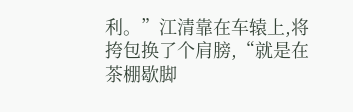利。”江清靠在车辕上,将挎包换了个肩膀,“就是在茶棚歇脚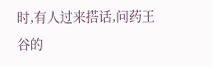时,有人过来搭话,问药王谷的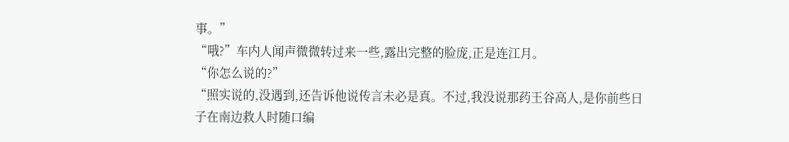事。”
“哦?”车内人闻声微微转过来一些,露出完整的脸庞,正是连江月。
“你怎么说的?”
“照实说的,没遇到,还告诉他说传言未必是真。不过,我没说那药王谷高人,是你前些日子在南边救人时随口编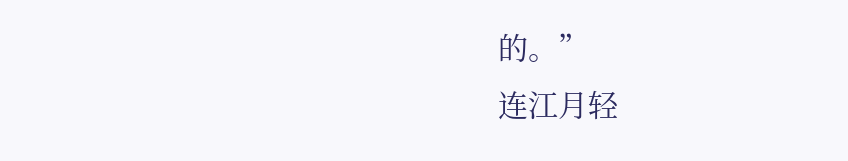的。”
连江月轻